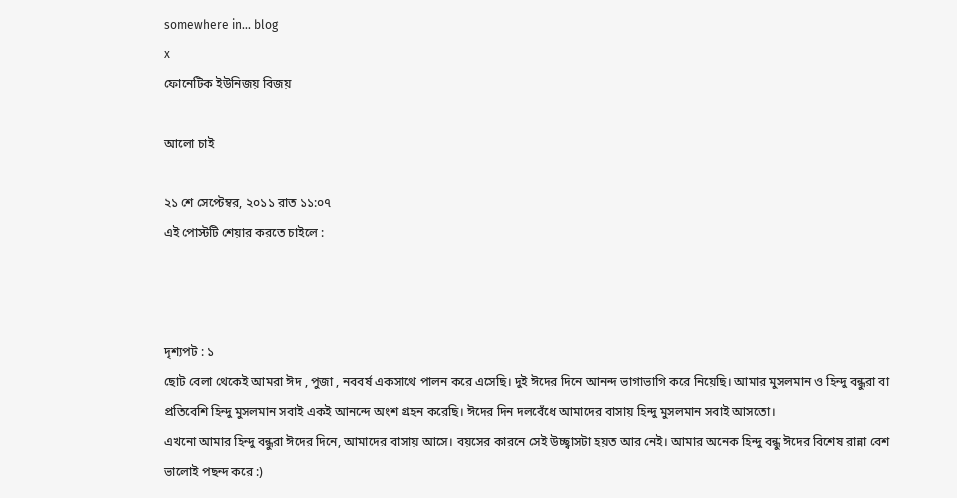somewhere in... blog
x
ফোনেটিক ইউনিজয় বিজয়

আলো চাই

২১ শে সেপ্টেম্বর, ২০১১ রাত ১১:০৭
এই পোস্টটি শেয়ার করতে চাইলে :



দৃশ্যপট : ১
ছোট বেলা থেকেই আমরা ঈদ , পুজা , নববর্ষ একসাথে পালন করে এসেছি। দুই ঈদের দিনে আনন্দ ভাগাভাগি করে নিয়েছি। আমার মুসলমান ও হিন্দু বন্ধুরা বা প্রতিবেশি হিন্দু মুসলমান সবাই একই আনন্দে অংশ গ্রহন করেছি। ঈদের দিন দলবেঁধে আমাদের বাসায় হিন্দু মুসলমান সবাই আসতো।
এখনো আমার হিন্দু বন্ধুরা ঈদের দিনে, আমাদের বাসায় আসে। বয়সের কারনে সেই উচ্ছ্বাসটা হয়ত আর নেই। আমার অনেক হিন্দু বন্ধু ঈদের বিশেষ রান্না বেশ ভালোই পছন্দ করে :)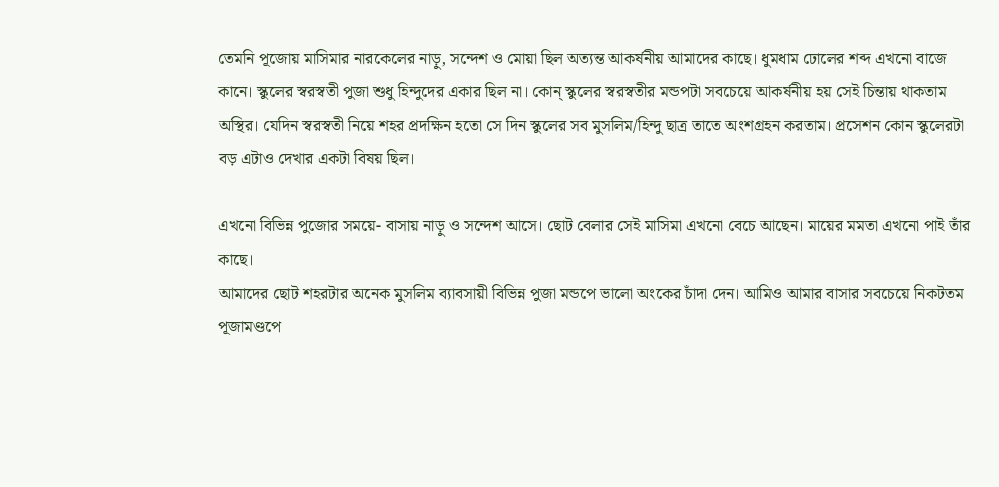তেমনি পূজোয় মাসিমার নারকেলের নাড়ু, সন্দেশ ও মোয়া ছিল অত্যন্ত আকর্ষনীয় আমাদের কাছে। ধুমধাম ঢোলের শব্দ এখনো বাজে কানে। স্কুলের স্বরস্বতী পুজা শুধু হিন্দুদের একার ছিল না। কোন্‌ স্কুলের স্বরস্বতীর মন্ডপটা সবচেয়ে আকর্ষনীয় হয় সেই চিন্তায় থাকতাম অস্থির। যেদিন স্বরস্বতী নিয়ে শহর প্রদক্ষিন হতো সে দিন স্কুলের সব মুসলিম/হিন্দু ছাত্র তাতে অংশগ্রহন করতাম। প্রসেশন কোন স্কুলেরটা বড় এটাও দেখার একটা বিষয় ছিল।

এখনো বিভিন্ন পুজোর সময়ে- বাসায় নাড়ু ও সন্দেশ আসে। ছোট বেলার সেই মাসিমা এখনো বেচে আছেন। মায়ের মমতা এখনো পাই তাঁর কাছে।
আমাদের ছোট শহরটার অনেক মুসলিম ব্যাবসায়ী বিভিন্ন পুজা মন্ডপে ভালো অংকের চাঁদা দেন। আমিও আমার বাসার সবচেয়ে নিকটতম পূজামণ্ডপে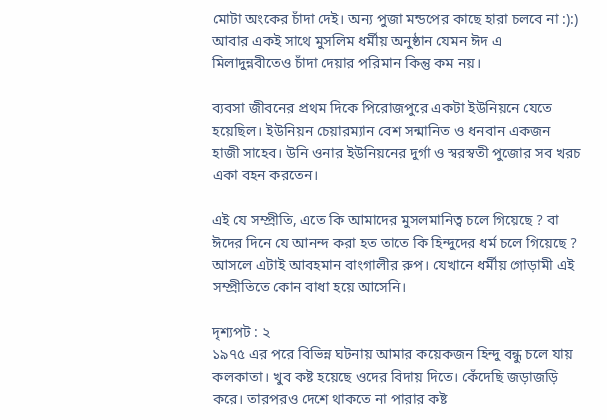মোটা অংকের চাঁদা দেই। অন্য পুজা মন্ডপের কাছে হারা চলবে না :):)
আবার একই সাথে মুসলিম ধর্মীয় অনুষ্ঠান যেমন ঈদ এ মিলাদুন্নবীতেও চাঁদা দেয়ার পরিমান কিন্তু কম নয়।

ব্যবসা জীবনের প্রথম দিকে পিরোজপুরে একটা ইউনিয়নে যেতে হয়েছিল। ইউনিয়ন চেয়ারম্যান বেশ সন্মানিত ও ধনবান একজন হাজী সাহেব। উনি ওনার ইউনিয়নের দুর্গা ও স্বরস্বতী পুজোর সব খরচ একা বহন করতেন।

এই যে সম্প্রীতি, এতে কি আমাদের মুসলমানিত্ব চলে গিয়েছে ? বা ঈদের দিনে যে আনন্দ করা হত তাতে কি হিন্দুদের ধর্ম চলে গিয়েছে ?
আসলে এটাই আবহমান বাংগালীর রুপ। যেখানে ধর্মীয় গোড়ামী এই সম্প্রীতিতে কোন বাধা হয়ে আসেনি।

দৃশ্যপট : ২
১৯৭৫ এর পরে বিভিন্ন ঘটনায় আমার কয়েকজন হিন্দু বন্ধু চলে যায় কলকাতা। খুব কষ্ট হয়েছে ওদের বিদায় দিতে। কেঁদেছি জড়াজড়ি করে। তারপরও দেশে থাকতে না পারার কষ্ট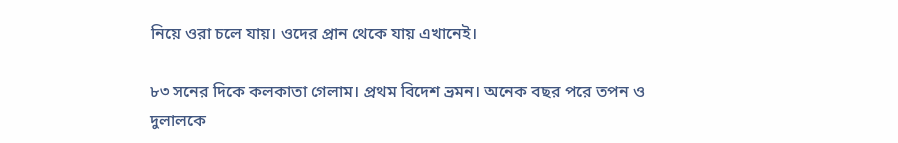নিয়ে ওরা চলে যায়। ওদের প্রান থেকে যায় এখানেই।

৮৩ সনের দিকে কলকাতা গেলাম। প্রথম বিদেশ ভ্রমন। অনেক বছর পরে তপন ও দুলালকে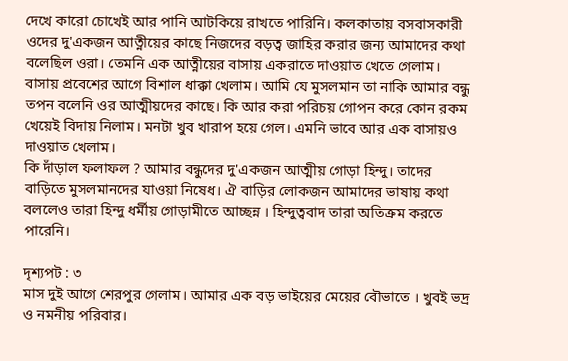দেখে কারো চোখেই আর পানি আটকিয়ে রাখতে পারিনি। কলকাতায় বসবাসকারী ওদের দু'একজন আত্নীয়ের কাছে নিজদের বড়ত্ব জাহির করার জন্য আমাদের কথা বলেছিল ওরা। তেমনি এক আত্নীয়ের বাসায় একরাতে দাওয়াত খেতে গেলাম। বাসায় প্রবেশের আগে বিশাল ধাক্কা খেলাম। আমি যে মুসলমান তা নাকি আমার বন্ধু তপন বলেনি ওর আত্মীয়দের কাছে। কি আর করা পরিচয় গোপন করে কোন রকম খেয়েই বিদায় নিলাম। মনটা খুব খারাপ হয়ে গেল। এমনি ভাবে আর এক বাসায়ও দাওয়াত খেলাম।
কি দাঁড়াল ফলাফল ? আমার বন্ধুদের দু'একজন আত্মীয় গোড়া হিন্দু। তাদের বাড়িতে মুসলমানদের যাওয়া নিষেধ। ঐ বাড়ির লোকজন আমাদের ভাষায় কথা বললেও তারা হিন্দু ধর্মীয় গোড়ামীতে আচ্ছন্ন । হিন্দুত্ববাদ তারা অতিক্রম করতে পারেনি।

দৃশ্যপট : ৩
মাস দুই আগে শেরপুর গেলাম। আমার এক বড় ভাইয়ের মেয়ের বৌভাতে । খুবই ভদ্র ও নমনীয় পরিবার।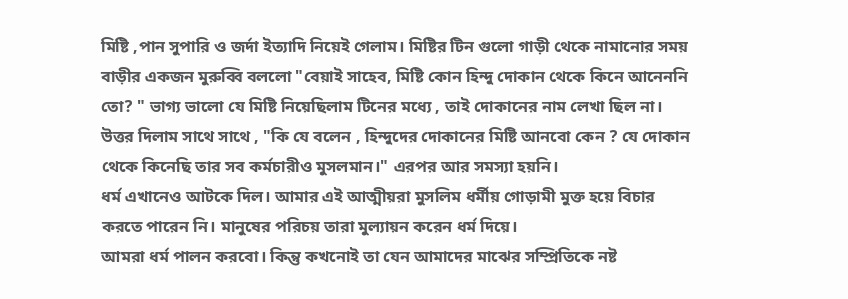মিষ্টি ,পান সুপারি ও জর্দা ইত্যাদি নিয়েই গেলাম। মিষ্টির টিন গুলো গাড়ী থেকে নামানোর সময় বাড়ীর একজন মুরুব্বি বললো "বেয়াই সাহেব, মিষ্টি কোন হিন্দু দোকান থেকে কিনে আনেননি তো? " ভাগ্য ভালো যে মিষ্টি নিয়েছিলাম টিনের মধ্যে , তাই দোকানের নাম লেখা ছিল না। উত্তর দিলাম সাথে সাথে , "কি যে বলেন , হিন্দুদের দোকানের মিষ্টি আনবো কেন ? যে দোকান থেকে কিনেছি তার সব কর্মচারীও মুসলমান।" এরপর আর সমস্যা হয়নি।
ধর্ম এখানেও আটকে দিল। আমার এই আত্মীয়রা মুসলিম ধর্মীয় গোড়ামী মুক্ত হয়ে বিচার করতে পারেন নি। মানুষের পরিচয় তারা মুল্যায়ন করেন ধর্ম দিয়ে।
আমরা ধর্ম পালন করবো। কিন্তু কখনোই তা যেন আমাদের মাঝের সম্প্রিতিকে নষ্ট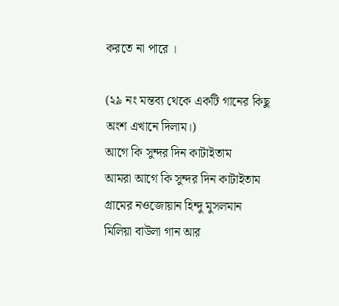করতে না পারে ।

(২৯ নং মন্তব্য থেকে একটি গানের কিছু অংশ এখানে দিলাম।)
আগে কি সুন্দর দিন কাটাইতাম
আমরা আগে কি সুন্দর দিন কাটাইতাম
গ্রামের নওজোয়ান হিন্দু মুসলমান
মিলিয়া বাউলা গান আর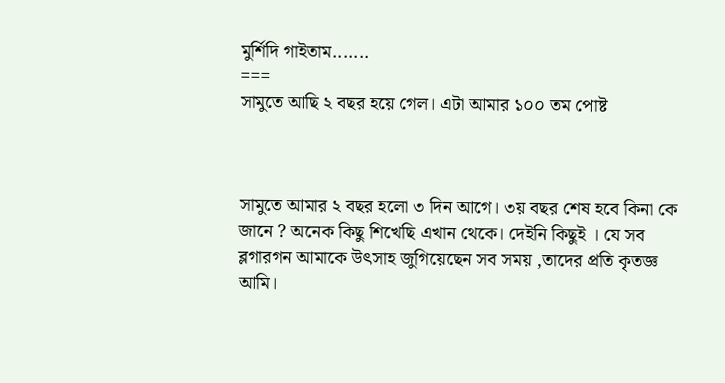মুর্শিদি গাইতাম.......
===
সামুতে আছি ২ বছর হয়ে গেল। এটা আমার ১০০ তম পোষ্ট



সামুতে আমার ২ বছর হলো ৩ দিন আগে। ৩য় বছর শেষ হবে কিনা কে জানে ? অনেক কিছু শিখেছি এখান থেকে। দেইনি কিছুই । যে সব ব্লগারগন আমাকে উৎসাহ জুগিয়েছেন সব সময় ,তাদের প্রতি কৃতজ্ঞ আমি।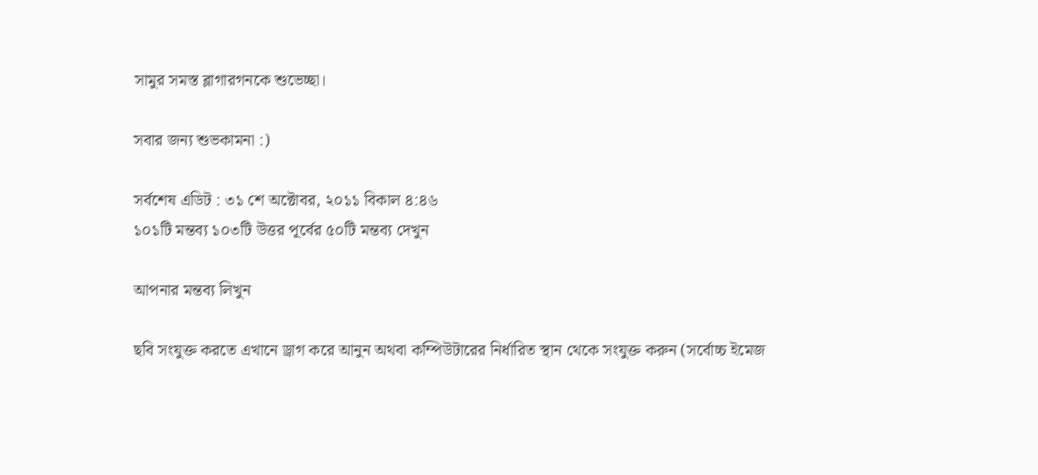সামুর সমস্ত ব্লাগারগনকে শুভেচ্ছা।

সবার জন্য শুভকামনা :)

সর্বশেষ এডিট : ৩১ শে অক্টোবর, ২০১১ বিকাল ৪:৪৬
১০১টি মন্তব্য ১০৩টি উত্তর পূর্বের ৫০টি মন্তব্য দেখুন

আপনার মন্তব্য লিখুন

ছবি সংযুক্ত করতে এখানে ড্রাগ করে আনুন অথবা কম্পিউটারের নির্ধারিত স্থান থেকে সংযুক্ত করুন (সর্বোচ্চ ইমেজ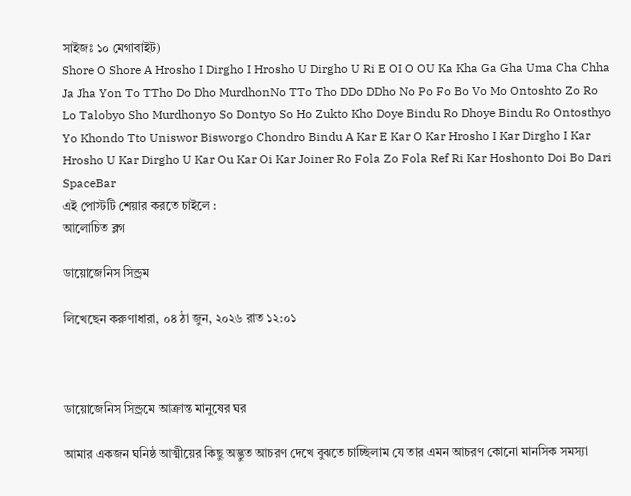সাইজঃ ১০ মেগাবাইট)
Shore O Shore A Hrosho I Dirgho I Hrosho U Dirgho U Ri E OI O OU Ka Kha Ga Gha Uma Cha Chha Ja Jha Yon To TTho Do Dho MurdhonNo TTo Tho DDo DDho No Po Fo Bo Vo Mo Ontoshto Zo Ro Lo Talobyo Sho Murdhonyo So Dontyo So Ho Zukto Kho Doye Bindu Ro Dhoye Bindu Ro Ontosthyo Yo Khondo Tto Uniswor Bisworgo Chondro Bindu A Kar E Kar O Kar Hrosho I Kar Dirgho I Kar Hrosho U Kar Dirgho U Kar Ou Kar Oi Kar Joiner Ro Fola Zo Fola Ref Ri Kar Hoshonto Doi Bo Dari SpaceBar
এই পোস্টটি শেয়ার করতে চাইলে :
আলোচিত ব্লগ

ডায়োজেনিস সিন্ড্রম

লিখেছেন করুণাধারা, ০৪ ঠা জুন, ২০২৬ রাত ১২:০১



ডায়োজেনিস সিন্ড্রমে আক্রান্ত মানুষের ঘর

আমার একজন ঘনিষ্ঠ আত্মীয়ের কিছু অদ্ভুত আচরণ দেখে বুঝতে চাচ্ছিলাম যে তার এমন আচরণ কোনো মানসিক সমস্যা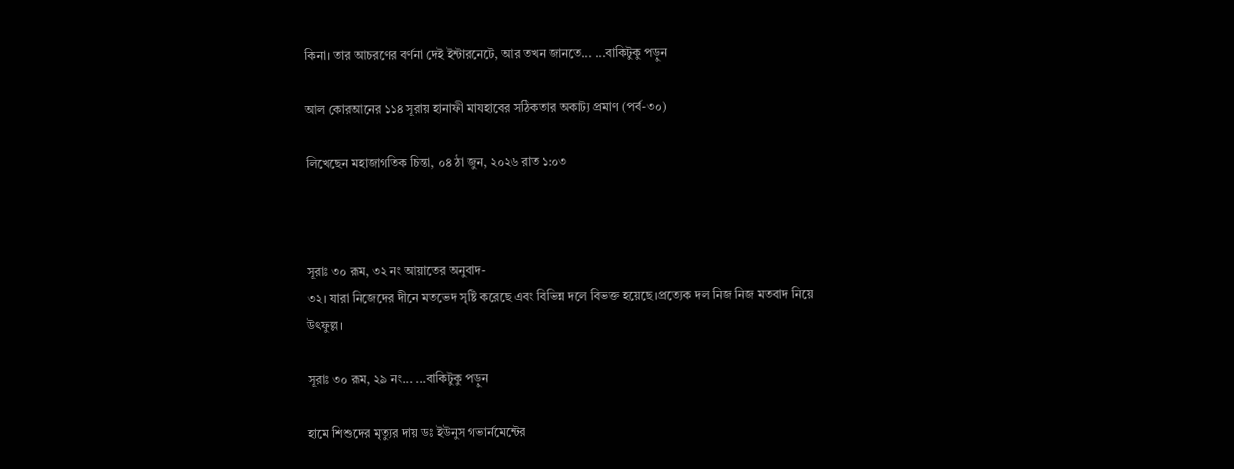কিনা। তার আচরণের বর্ণনা দেই ইন্টারনেটে, আর তখন জানতে... ...বাকিটুকু পড়ুন

আল কোরআনের ১১৪ সূরায় হানাফী মাযহাবের সঠিকতার অকাট্য প্রমাণ (পর্ব-৩০)

লিখেছেন মহাজাগতিক চিন্তা, ০৪ ঠা জুন, ২০২৬ রাত ১:০৩



সূরাঃ ৩০ রূম, ৩২ নং আয়াতের অনুবাদ-
৩২। যারা নিজেদের দীনে মতভেদ সৃষ্টি করেছে এবং বিভিন্ন দলে বিভক্ত হয়েছে।প্রত্যেক দল নিজ নিজ মতবাদ নিয়ে উৎফুল্ল।

সূরাঃ ৩০ রূম, ২৯ নং... ...বাকিটুকু পড়ুন

হামে শিশুদের মৃত্যুর দায় ডঃ ইউনুস গভার্নমেন্টের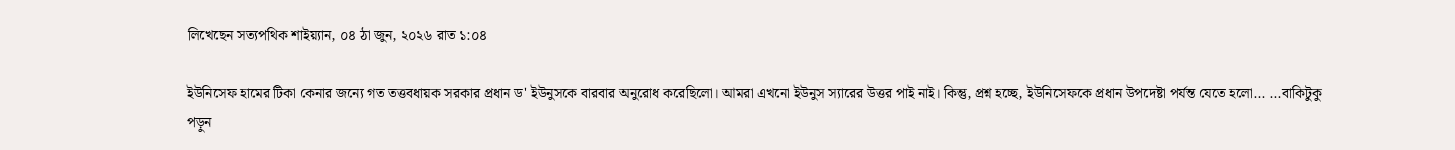লিখেছেন সত্যপথিক শাইয়্যান, ০৪ ঠা জুন, ২০২৬ রাত ১:০৪

ইউনিসেফ হামের টিকা কেনার জন্যে গত তত্তবধায়ক সরকার প্রধান ড' ইউনুসকে বারবার অনুরোধ করেছিলো। আমরা এখনো ইউনুস স্যারের উত্তর পাই নাই। কিন্তু, প্রশ্ন হচ্ছে, ইউনিসেফকে প্রধান উপদেষ্টা পর্যন্ত যেতে হলো... ...বাকিটুকু পড়ুন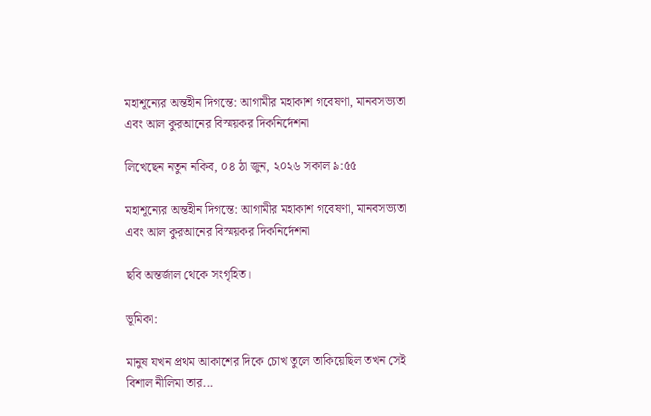মহাশূন্যের অন্তহীন দিগন্তে: আগামীর মহাকাশ গবেষণা, মানবসভ্যতা এবং আল কুরআনের বিস্ময়কর দিকনির্দেশনা

লিখেছেন নতুন নকিব, ০৪ ঠা জুন, ২০২৬ সকাল ৯:৫৫

মহাশূন্যের অন্তহীন দিগন্তে: আগামীর মহাকাশ গবেষণা, মানবসভ্যতা এবং আল কুরআনের বিস্ময়কর দিকনির্দেশনা

ছবি অন্তর্জাল থেকে সংগৃহিত।

ভূমিকা:

মানুষ যখন প্রথম আকাশের দিকে চোখ তুলে তাকিয়েছিল তখন সেই বিশাল নীলিমা তার...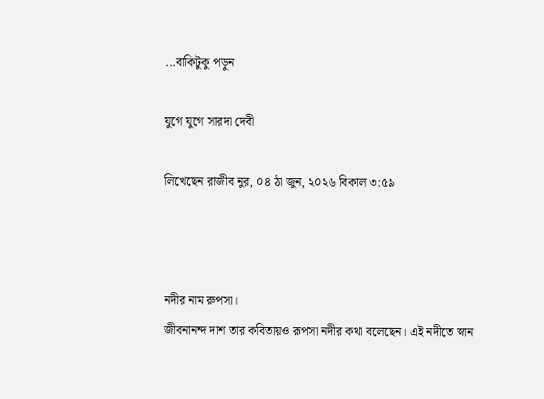...বাকিটুকু পড়ুন

যুগে যুগে সারদা দেবী

লিখেছেন রাজীব নুর, ০৪ ঠা জুন, ২০২৬ বিকাল ৩:৫৯



নদীর নাম রুপসা।
জীবনানন্দ দাশ তার কবিতায়ও রূপসা নদীর কথা বলেছেন। এই নদীতে স্নান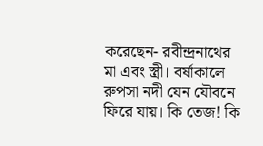করেছেন- রবীন্দ্রনাথের মা এবং স্ত্রী। বর্ষাকালে রুপসা নদী যেন যৌবনে ফিরে যায়। কি তেজ! কি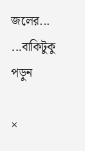জলের... ...বাকিটুকু পড়ুন

×